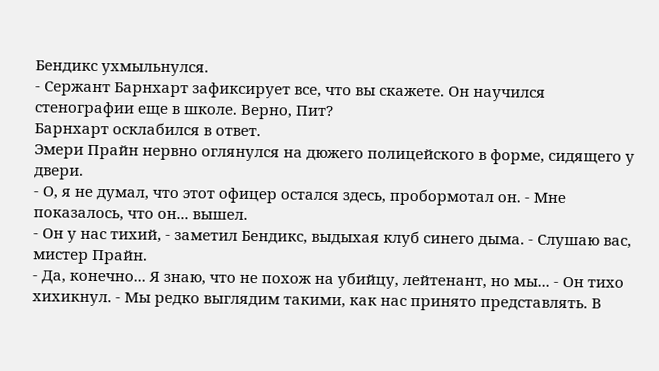Бендикс ухмыльнулся.
- Сержант Барнхарт зафиксирует все, что вы скажете. Он научился стенографии еще в школе. Верно, Пит?
Барнхарт осклабился в ответ.
Эмери Прайн нервно оглянулся на дюжего полицейского в форме, сидящего у двери.
- О, я не думал, что этот офицер остался здесь, пробормотал он. - Мне показалось, что он... вышел.
- Он у нас тихий, - заметил Бендикс, выдыхая клуб синего дыма. - Слушаю вас, мистер Прайн.
- Да, конечно... Я знаю, что не похож на убийцу, лейтенант, но мы... - Он тихо хихикнул. - Мы редко выглядим такими, как нас принято представлять. В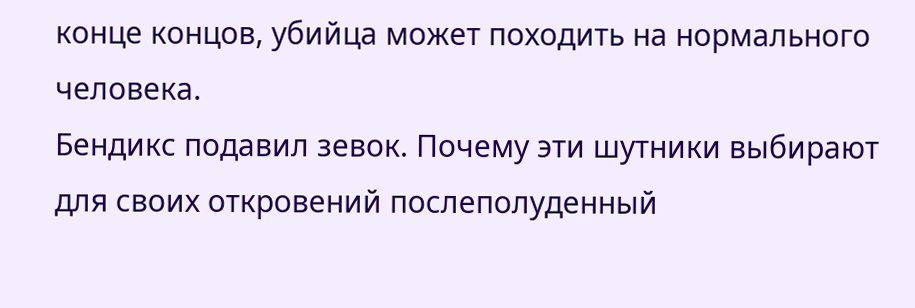конце концов, убийца может походить на нормального человека.
Бендикс подавил зевок. Почему эти шутники выбирают для своих откровений послеполуденный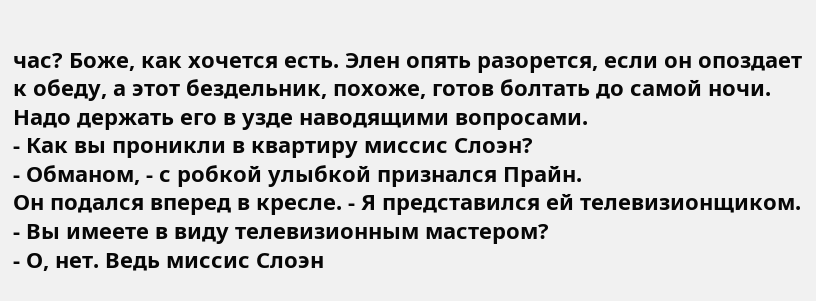час? Боже, как хочется есть. Элен опять разорется, если он опоздает к обеду, а этот бездельник, похоже, готов болтать до самой ночи. Надо держать его в узде наводящими вопросами.
- Как вы проникли в квартиру миссис Слоэн?
- Обманом, - с робкой улыбкой признался Прайн.
Он подался вперед в кресле. - Я представился ей телевизионщиком.
- Вы имеете в виду телевизионным мастером?
- О, нет. Ведь миссис Слоэн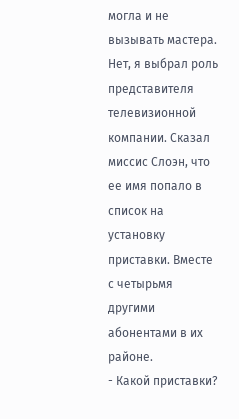могла и не вызывать мастера. Нет, я выбрал роль представителя телевизионной компании. Сказал миссис Слоэн, что ее имя попало в список на установку приставки. Вместе с четырьмя другими абонентами в их районе.
- Какой приставки?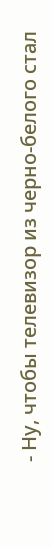- Ну, чтобы телевизор из черно-белого стал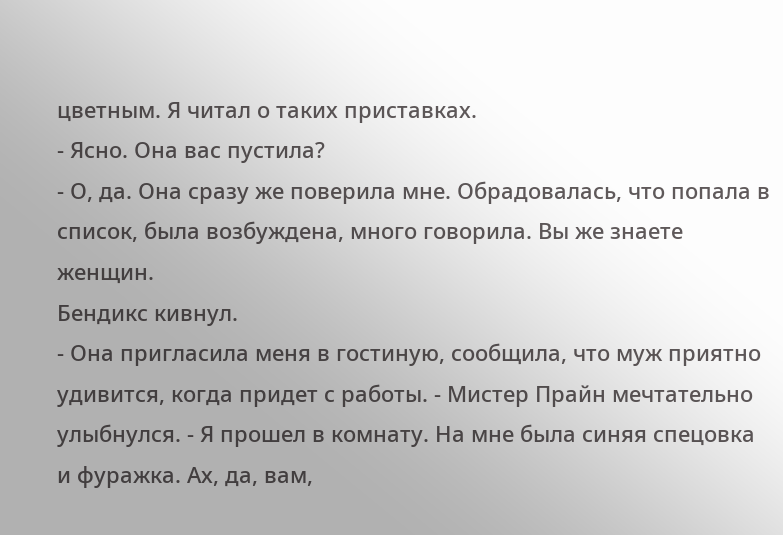цветным. Я читал о таких приставках.
- Ясно. Она вас пустила?
- О, да. Она сразу же поверила мне. Обрадовалась, что попала в список, была возбуждена, много говорила. Вы же знаете женщин.
Бендикс кивнул.
- Она пригласила меня в гостиную, сообщила, что муж приятно удивится, когда придет с работы. - Мистер Прайн мечтательно улыбнулся. - Я прошел в комнату. На мне была синяя спецовка и фуражка. Ах, да, вам,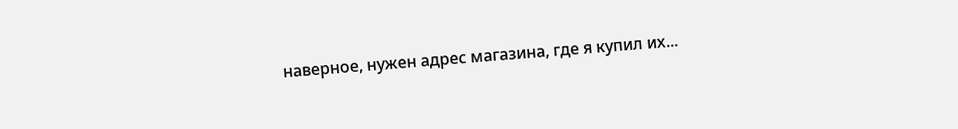наверное, нужен адрес магазина, где я купил их...